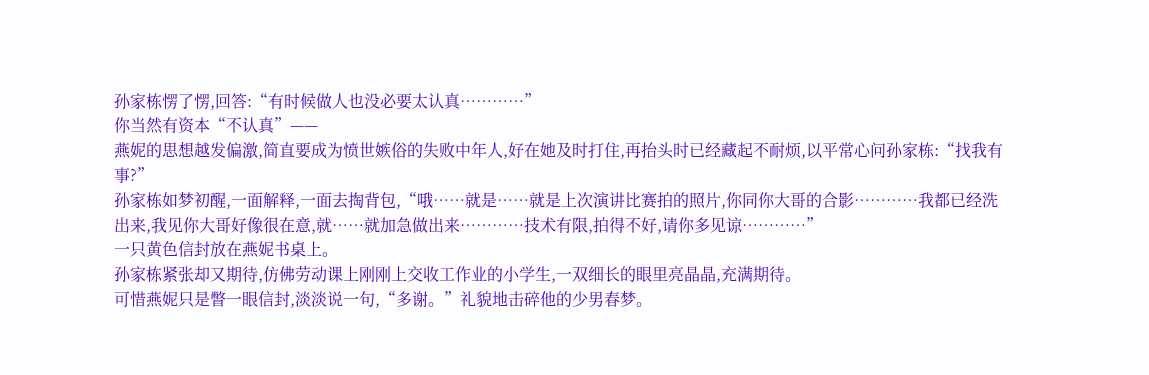孙家栋愣了愣,回答:“有时候做人也没必要太认真…………”
你当然有资本“不认真”——
燕妮的思想越发偏激,简直要成为愤世嫉俗的失败中年人,好在她及时打住,再抬头时已经藏起不耐烦,以平常心问孙家栋:“找我有事?”
孙家栋如梦初醒,一面解释,一面去掏背包,“哦……就是……就是上次演讲比赛拍的照片,你同你大哥的合影…………我都已经洗出来,我见你大哥好像很在意,就……就加急做出来…………技术有限,拍得不好,请你多见谅…………”
一只黄色信封放在燕妮书桌上。
孙家栋紧张却又期待,仿佛劳动课上刚刚上交收工作业的小学生,一双细长的眼里亮晶晶,充满期待。
可惜燕妮只是瞥一眼信封,淡淡说一句,“多谢。”礼貌地击碎他的少男春梦。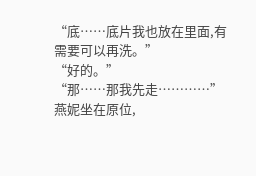“底……底片我也放在里面,有需要可以再洗。”
“好的。”
“那……那我先走…………”
燕妮坐在原位,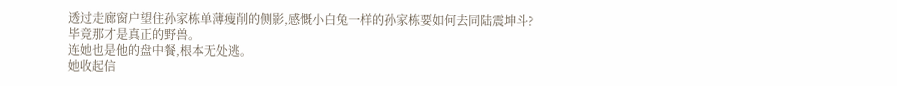透过走廊窗户望住孙家栋单薄瘦削的侧影,感慨小白兔一样的孙家栋要如何去同陆震坤斗?
毕竟那才是真正的野兽。
连她也是他的盘中餐,根本无处逃。
她收起信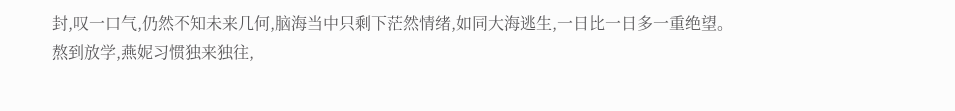封,叹一口气,仍然不知未来几何,脑海当中只剩下茫然情绪,如同大海逃生,一日比一日多一重绝望。
熬到放学,燕妮习惯独来独往,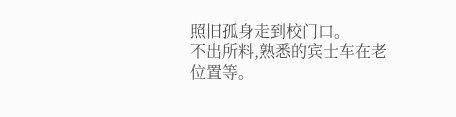照旧孤身走到校门口。
不出所料,熟悉的宾士车在老位置等。